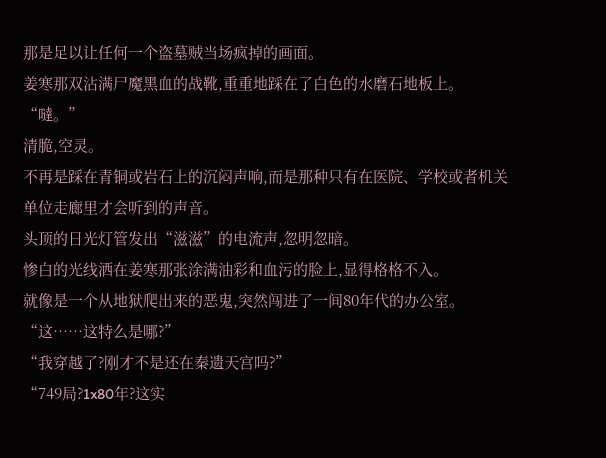那是足以让任何一个盗墓贼当场疯掉的画面。
姜寒那双沾满尸魔黑血的战靴,重重地踩在了白色的水磨石地板上。
“噠。”
清脆,空灵。
不再是踩在青铜或岩石上的沉闷声响,而是那种只有在医院、学校或者机关单位走廊里才会听到的声音。
头顶的日光灯管发出“滋滋”的电流声,忽明忽暗。
惨白的光线洒在姜寒那张涂满油彩和血污的脸上,显得格格不入。
就像是一个从地狱爬出来的恶鬼,突然闯进了一间80年代的办公室。
“这……这特么是哪?”
“我穿越了?刚才不是还在秦遗天宫吗?”
“749局?1x80年?这实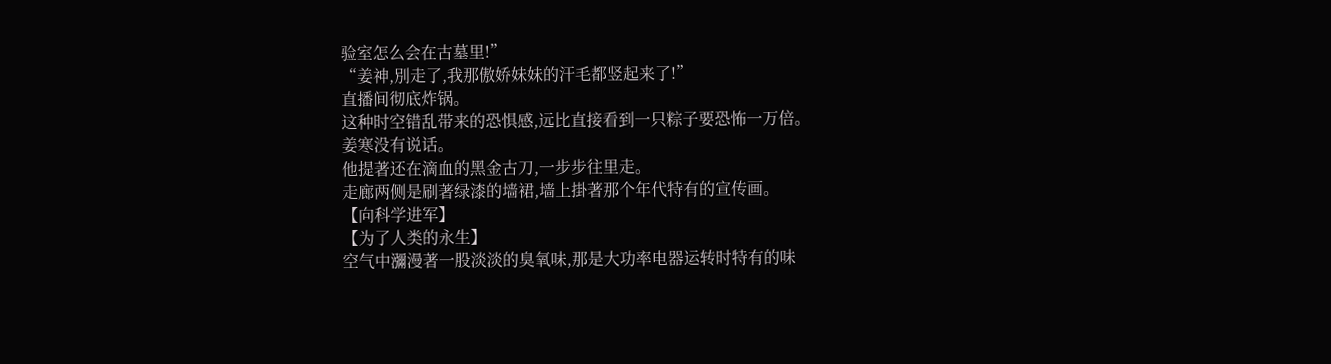验室怎么会在古墓里!”
“姜神,別走了,我那傲娇妹妹的汗毛都竖起来了!”
直播间彻底炸锅。
这种时空错乱带来的恐惧感,远比直接看到一只粽子要恐怖一万倍。
姜寒没有说话。
他提著还在滴血的黑金古刀,一步步往里走。
走廊两侧是刷著绿漆的墙裙,墙上掛著那个年代特有的宣传画。
【向科学进军】
【为了人类的永生】
空气中瀰漫著一股淡淡的臭氧味,那是大功率电器运转时特有的味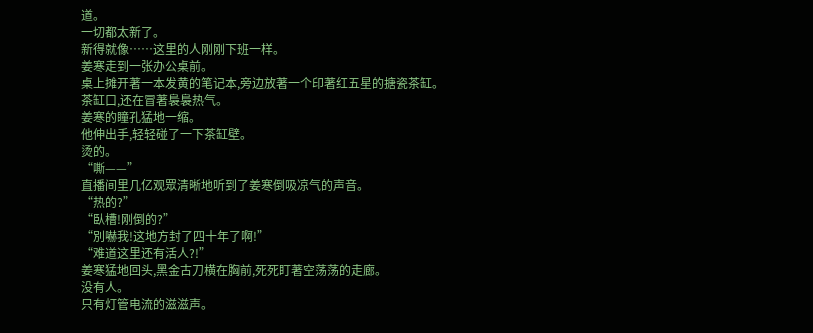道。
一切都太新了。
新得就像……这里的人刚刚下班一样。
姜寒走到一张办公桌前。
桌上摊开著一本发黄的笔记本,旁边放著一个印著红五星的搪瓷茶缸。
茶缸口,还在冒著裊裊热气。
姜寒的瞳孔猛地一缩。
他伸出手,轻轻碰了一下茶缸壁。
烫的。
“嘶——”
直播间里几亿观眾清晰地听到了姜寒倒吸凉气的声音。
“热的?”
“臥槽!刚倒的?”
“別嚇我!这地方封了四十年了啊!”
“难道这里还有活人?!”
姜寒猛地回头,黑金古刀横在胸前,死死盯著空荡荡的走廊。
没有人。
只有灯管电流的滋滋声。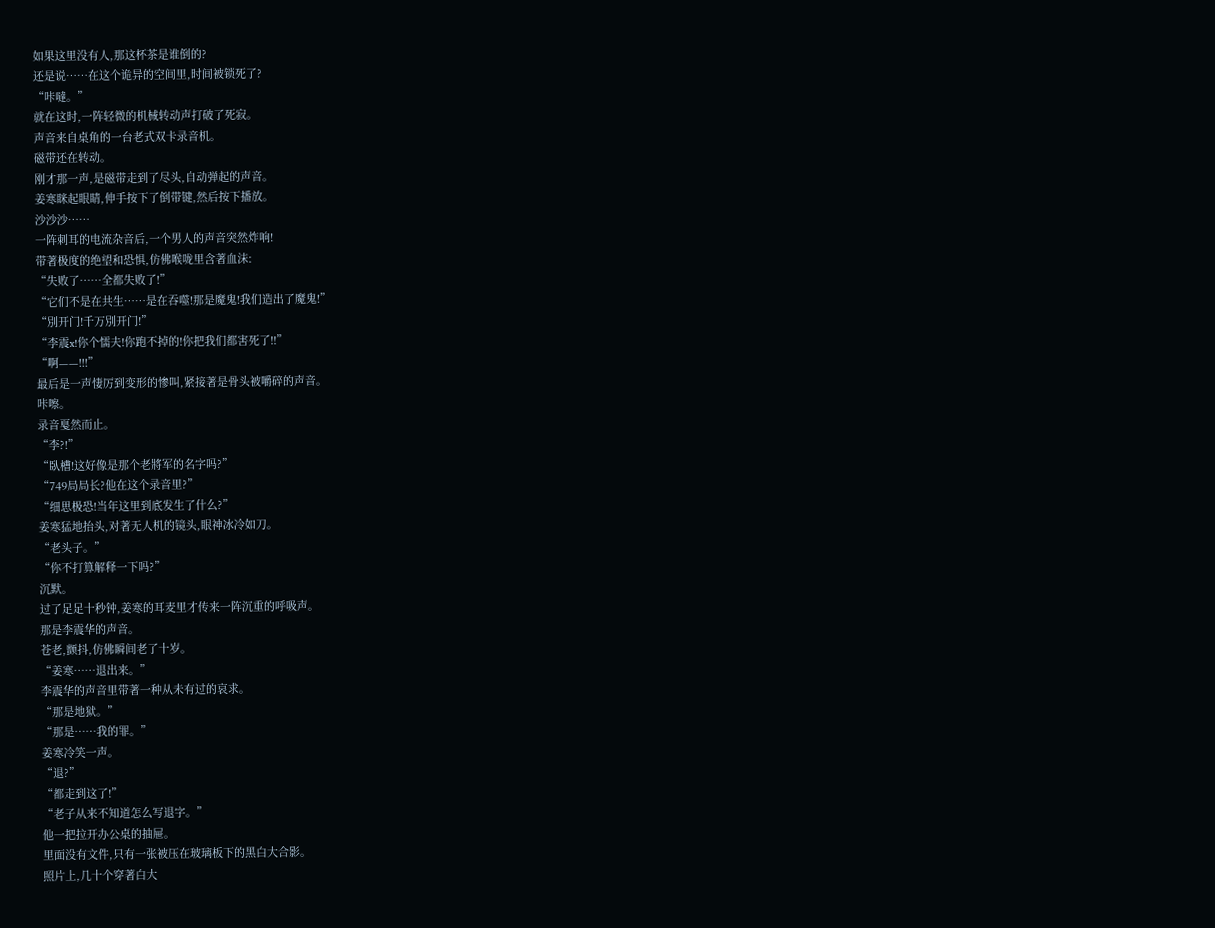如果这里没有人,那这杯茶是谁倒的?
还是说……在这个诡异的空间里,时间被锁死了?
“咔噠。”
就在这时,一阵轻微的机械转动声打破了死寂。
声音来自桌角的一台老式双卡录音机。
磁带还在转动。
刚才那一声,是磁带走到了尽头,自动弹起的声音。
姜寒眯起眼睛,伸手按下了倒带键,然后按下播放。
沙沙沙……
一阵刺耳的电流杂音后,一个男人的声音突然炸响!
带著极度的绝望和恐惧,仿佛喉咙里含著血沫:
“失败了……全都失败了!”
“它们不是在共生……是在吞噬!那是魔鬼!我们造出了魔鬼!”
“別开门!千万別开门!”
“李震x!你个懦夫!你跑不掉的!你把我们都害死了!!”
“啊——!!!”
最后是一声悽厉到变形的惨叫,紧接著是骨头被嚼碎的声音。
咔嚓。
录音戛然而止。
“李?!”
“臥槽!这好像是那个老將军的名字吗?”
“749局局长?他在这个录音里?”
“细思极恐!当年这里到底发生了什么?”
姜寒猛地抬头,对著无人机的镜头,眼神冰冷如刀。
“老头子。”
“你不打算解释一下吗?”
沉默。
过了足足十秒钟,姜寒的耳麦里才传来一阵沉重的呼吸声。
那是李震华的声音。
苍老,颤抖,仿佛瞬间老了十岁。
“姜寒……退出来。”
李震华的声音里带著一种从未有过的哀求。
“那是地狱。”
“那是……我的罪。”
姜寒冷笑一声。
“退?”
“都走到这了!”
“老子从来不知道怎么写退字。”
他一把拉开办公桌的抽屉。
里面没有文件,只有一张被压在玻璃板下的黑白大合影。
照片上,几十个穿著白大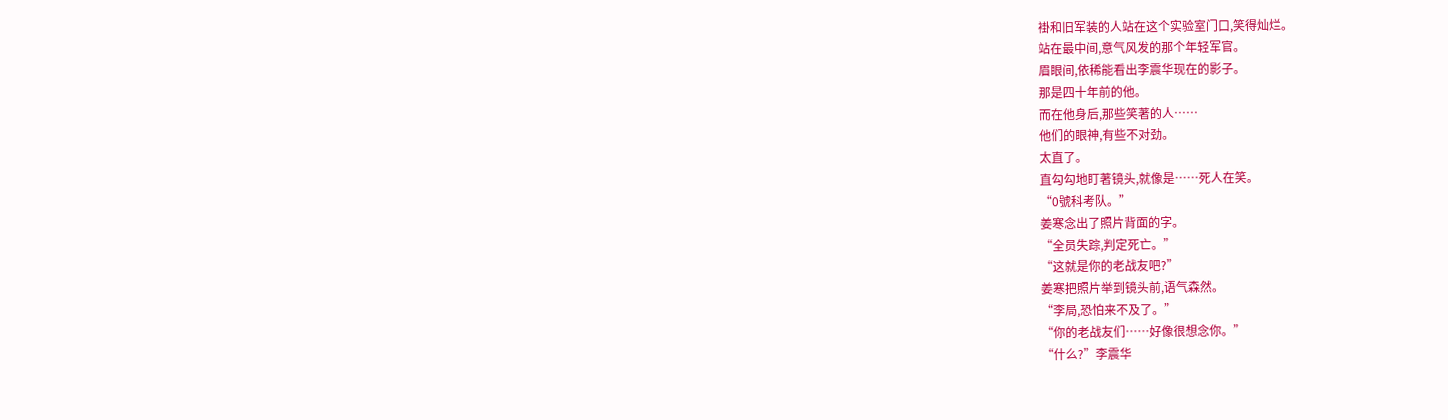褂和旧军装的人站在这个实验室门口,笑得灿烂。
站在最中间,意气风发的那个年轻军官。
眉眼间,依稀能看出李震华现在的影子。
那是四十年前的他。
而在他身后,那些笑著的人……
他们的眼神,有些不对劲。
太直了。
直勾勾地盯著镜头,就像是……死人在笑。
“0號科考队。”
姜寒念出了照片背面的字。
“全员失踪,判定死亡。”
“这就是你的老战友吧?”
姜寒把照片举到镜头前,语气森然。
“李局,恐怕来不及了。”
“你的老战友们……好像很想念你。”
“什么?”李震华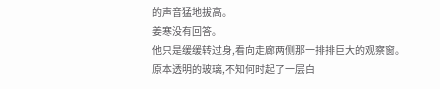的声音猛地拔高。
姜寒没有回答。
他只是缓缓转过身,看向走廊两侧那一排排巨大的观察窗。
原本透明的玻璃,不知何时起了一层白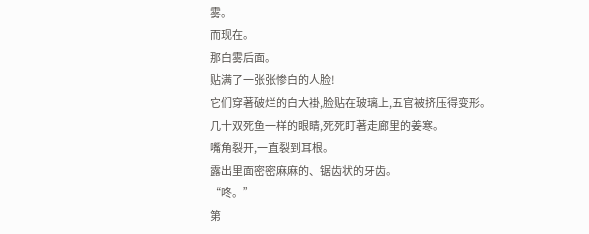雾。
而现在。
那白雾后面。
贴满了一张张惨白的人脸!
它们穿著破烂的白大褂,脸贴在玻璃上,五官被挤压得变形。
几十双死鱼一样的眼睛,死死盯著走廊里的姜寒。
嘴角裂开,一直裂到耳根。
露出里面密密麻麻的、锯齿状的牙齿。
“咚。”
第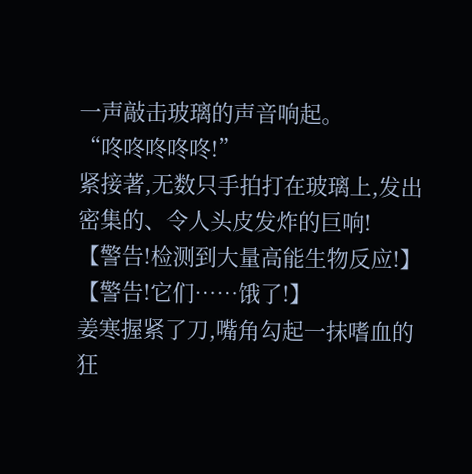一声敲击玻璃的声音响起。
“咚咚咚咚咚!”
紧接著,无数只手拍打在玻璃上,发出密集的、令人头皮发炸的巨响!
【警告!检测到大量高能生物反应!】
【警告!它们……饿了!】
姜寒握紧了刀,嘴角勾起一抹嗜血的狂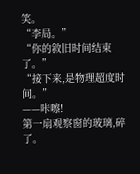笑。
“李局。”
“你的敘旧时间结束了。”
“接下来,是物理超度时间。”
——咔嚓!
第一扇观察窗的玻璃,碎了。